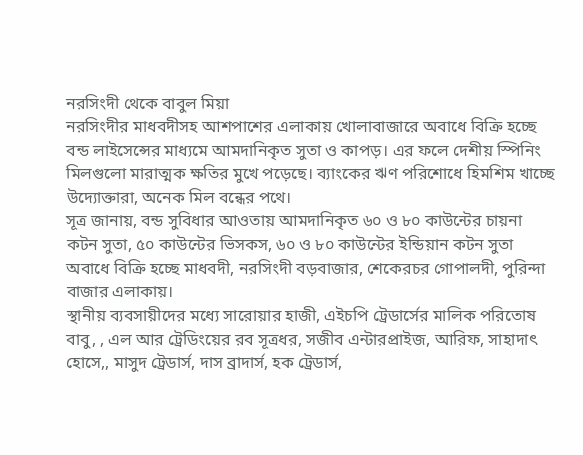নরসিংদী থেকে বাবুল মিয়া
নরসিংদীর মাধবদীসহ আশপাশের এলাকায় খোলাবাজারে অবাধে বিক্রি হচ্ছে বন্ড লাইসেন্সের মাধ্যমে আমদানিকৃত সুতা ও কাপড়। এর ফলে দেশীয় স্পিনিং মিলগুলো মারাত্মক ক্ষতির মুখে পড়েছে। ব্যাংকের ঋণ পরিশোধে হিমশিম খাচ্ছে উদ্যোক্তারা, অনেক মিল বন্ধের পথে।
সূত্র জানায়, বন্ড সুবিধার আওতায় আমদানিকৃত ৬০ ও ৮০ কাউন্টের চায়না কটন সুতা, ৫০ কাউন্টের ভিসকস, ৬০ ও ৮০ কাউন্টের ইন্ডিয়ান কটন সুতা অবাধে বিক্রি হচ্ছে মাধবদী, নরসিংদী বড়বাজার, শেকেরচর গোপালদী, পুরিন্দা বাজার এলাকায়।
স্থানীয় ব্যবসায়ীদের মধ্যে সারোয়ার হাজী, এইচপি ট্রেডার্সের মালিক পরিতোষ বাবু, , এল আর ট্রেডিংয়ের রব সূত্রধর, সজীব এন্টারপ্রাইজ, আরিফ, সাহাদাৎ হোসে,, মাসুদ ট্রেডার্স, দাস ব্রাদার্স, হক ট্রেডার্স,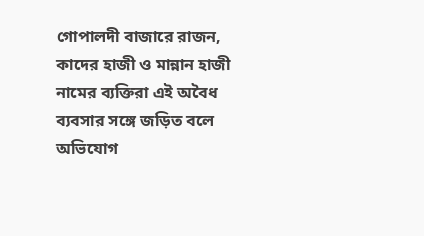গোপালদী বাজারে রাজন, কাদের হাজী ও মান্নান হাজী নামের ব্যক্তিরা এই অবৈধ ব্যবসার সঙ্গে জড়িত বলে অভিযোগ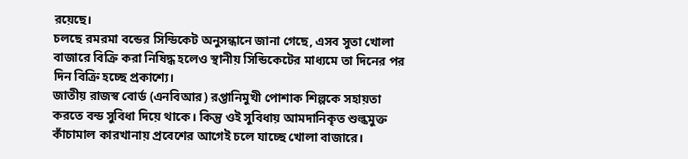রয়েছে।
চলছে রমরমা বন্ডের সিন্ডিকেট অনুসন্ধানে জানা গেছে, এসব সুতা খোলা বাজারে বিক্রি করা নিষিদ্ধ হলেও স্থানীয় সিন্ডিকেটের মাধ্যমে তা দিনের পর দিন বিক্রি হচ্ছে প্রকাশ্যে।
জাতীয় রাজস্ব বোর্ড (এনবিআর) রপ্তানিমুখী পোশাক শিল্পকে সহায়তা করতে বন্ড সুবিধা দিয়ে থাকে। কিন্তু ওই সুবিধায় আমদানিকৃত শুল্কমুক্ত কাঁচামাল কারখানায় প্রবেশের আগেই চলে যাচ্ছে খোলা বাজারে।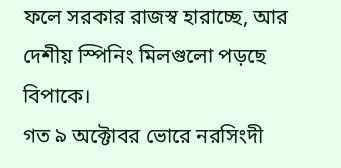ফলে সরকার রাজস্ব হারাচ্ছে, আর দেশীয় স্পিনিং মিলগুলো পড়ছে বিপাকে।
গত ৯ অক্টোবর ভোরে নরসিংদী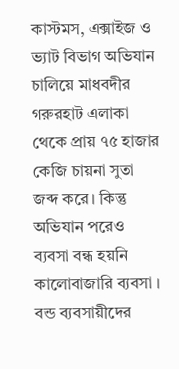কাস্টমস, এক্সাইজ ও ভ্যাট বিভাগ অভিযান চালিয়ে মাধবদীর গরুরহাট এলাকা থেকে প্রায় ৭৫ হাজার কেজি চায়না সুতা জব্দ করে। কিন্তু অভিযান পরেও ব্যবসা বন্ধ হয়নি কালোবাজারি ব্যবসা ।
বন্ড ব্যবসায়ীদের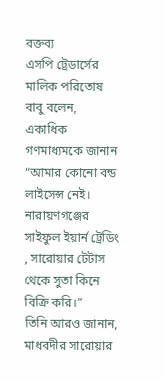বক্তব্য
এসপি ট্রেডার্সের মালিক পরিতোষ বাবু বলেন, একাধিক গণমাধ্যমকে জানান
“আমার কোনো বন্ড লাইসেন্স নেই। নারায়ণগঞ্জের সাইফুল ইয়ার্ন ট্রেডিং , সারোয়ার টেটাস থেকে সুতা কিনে বিক্রি করি।”
তিনি আরও জানান, মাধবদীর সারোয়ার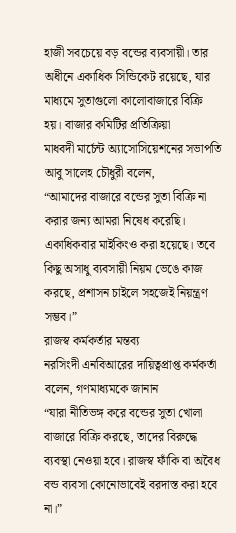হাজী সবচেয়ে বড় বন্ডের ব্যবসায়ী। তার অধীনে একাধিক সিন্ডিকেট রয়েছে, যার মাধ্যমে সুতাগুলো কালোবাজারে বিক্রি হয়। বাজার কমিটির প্রতিক্রিয়া
মাধবদী মার্চেন্ট অ্যাসোসিয়েশনের সভাপতি আবু সালেহ চৌধুরী বলেন,
“আমাদের বাজারে বন্ডের সুতা বিক্রি না করার জন্য আমরা নিষেধ করেছি। একাধিকবার মাইকিংও করা হয়েছে। তবে কিছু অসাধু ব্যবসায়ী নিয়ম ভেঙে কাজ করছে, প্রশাসন চাইলে সহজেই নিয়ন্ত্রণ সম্ভব।”
রাজস্ব কর্মকর্তার মন্তব্য
নরসিংদী এনবিআরের দায়িত্বপ্রাপ্ত কর্মকর্তা বলেন, গণমাধ্যমকে জানান
“যারা নীতিভঙ্গ করে বন্ডের সুতা খোলা বাজারে বিক্রি করছে, তাদের বিরুদ্ধে ব্যবস্থা নেওয়া হবে। রাজস্ব ফাঁকি বা অবৈধ বন্ড ব্যবসা কোনোভাবেই বরদাস্ত করা হবে না।”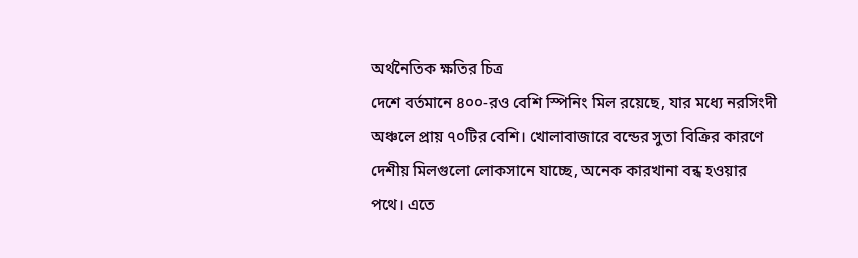অর্থনৈতিক ক্ষতির চিত্র
দেশে বর্তমানে ৪০০-রও বেশি স্পিনিং মিল রয়েছে, যার মধ্যে নরসিংদী অঞ্চলে প্রায় ৭০টির বেশি। খোলাবাজারে বন্ডের সুতা বিক্রির কারণে দেশীয় মিলগুলো লোকসানে যাচ্ছে, অনেক কারখানা বন্ধ হওয়ার পথে। এতে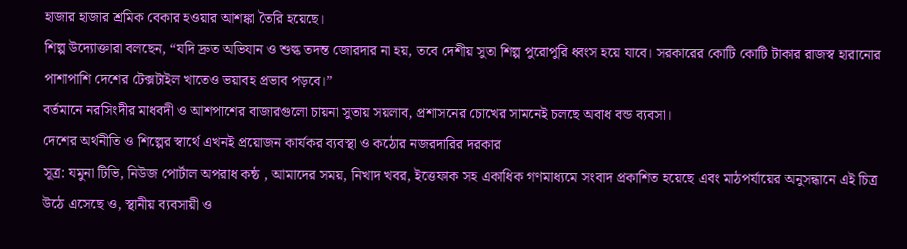হাজার হাজার শ্রমিক বেকার হওয়ার আশঙ্কা তৈরি হয়েছে।
শিল্প উদ্যোক্তারা বলছেন, “যদি দ্রুত অভিযান ও শুল্ক তদন্ত জোরদার না হয়, তবে দেশীয় সুতা শিল্প পুরোপুরি ধ্বংস হয়ে যাবে। সরকারের কোটি কোটি টাকার রাজস্ব হারানোর পাশাপাশি দেশের টেক্সটাইল খাতেও ভয়াবহ প্রভাব পড়বে।”
বর্তমানে নরসিংদীর মাধবদী ও আশপাশের বাজারগুলো চায়না সুতায় সয়লাব, প্রশাসনের চোখের সামনেই চলছে অবাধ বন্ড ব্যবসা।
দেশের অর্থনীতি ও শিল্পের স্বার্থে এখনই প্রয়োজন কার্যকর ব্যবস্থা ও কঠোর নজরদারির দরকার
সূত্র: যমুনা টিভি, নিউজ পোর্টাল অপরাধ কন্ঠ , আমাদের সময়, নিখাদ খবর, ইত্তেফাক সহ একাধিক গণমাধ্যমে সংবাদ প্রকাশিত হয়েছে এবং মাঠপর্যায়ের অনুসন্ধানে এই চিত্র উঠে এসেছে ও, স্থানীয় ব্যবসায়ী ও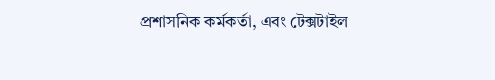প্রশাসনিক কর্মকর্তা, এবং টেক্সটাইল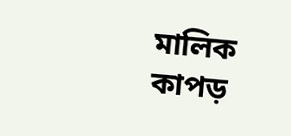মালিক কাপড়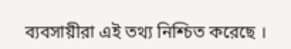ব্যবসায়ীরা এই তথ্য নিশ্চিত করেছে ।